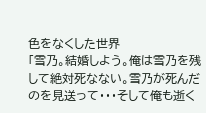色をなくした世界
「雪乃。結婚しよう。俺は雪乃を残して絶対死なない。雪乃が死んだのを見送って・・・そして俺も逝く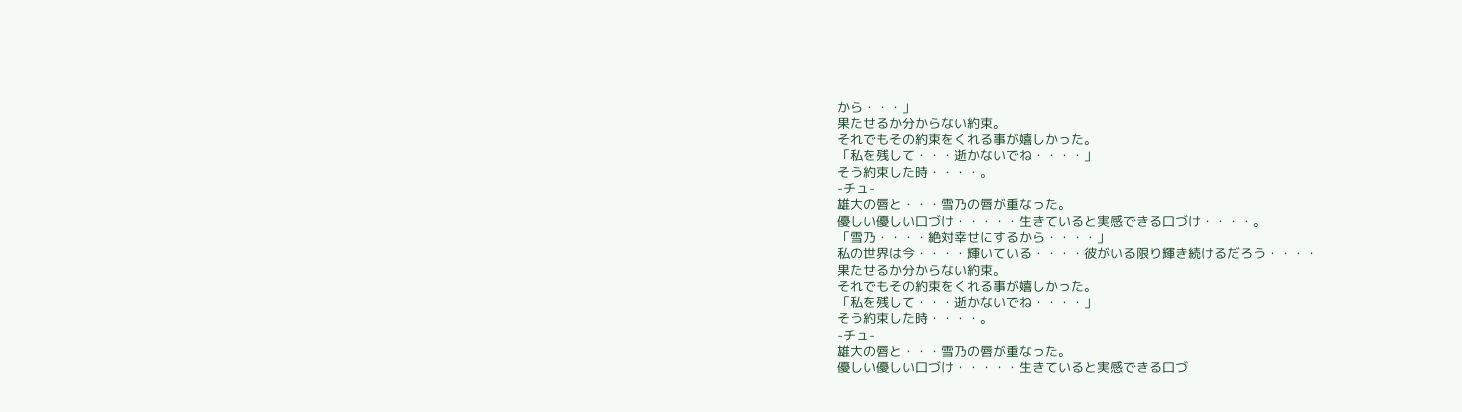から・・・」
果たせるか分からない約束。
それでもその約束をくれる事が嬉しかった。
「私を残して・・・逝かないでね・・・・」
そう約束した時・・・・。
-チュ-
雄大の唇と・・・雪乃の唇が重なった。
優しい優しい口づけ・・・・・生きていると実感できる口づけ・・・・。
「雪乃・・・・絶対幸せにするから・・・・」
私の世界は今・・・・輝いている・・・・彼がいる限り輝き続けるだろう・・・・
果たせるか分からない約束。
それでもその約束をくれる事が嬉しかった。
「私を残して・・・逝かないでね・・・・」
そう約束した時・・・・。
-チュ-
雄大の唇と・・・雪乃の唇が重なった。
優しい優しい口づけ・・・・・生きていると実感できる口づ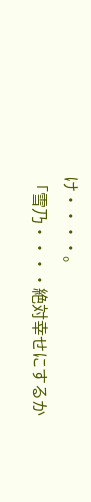け・・・・。
「雪乃・・・・絶対幸せにするか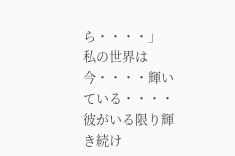ら・・・・」
私の世界は今・・・・輝いている・・・・彼がいる限り輝き続け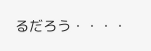るだろう・・・・